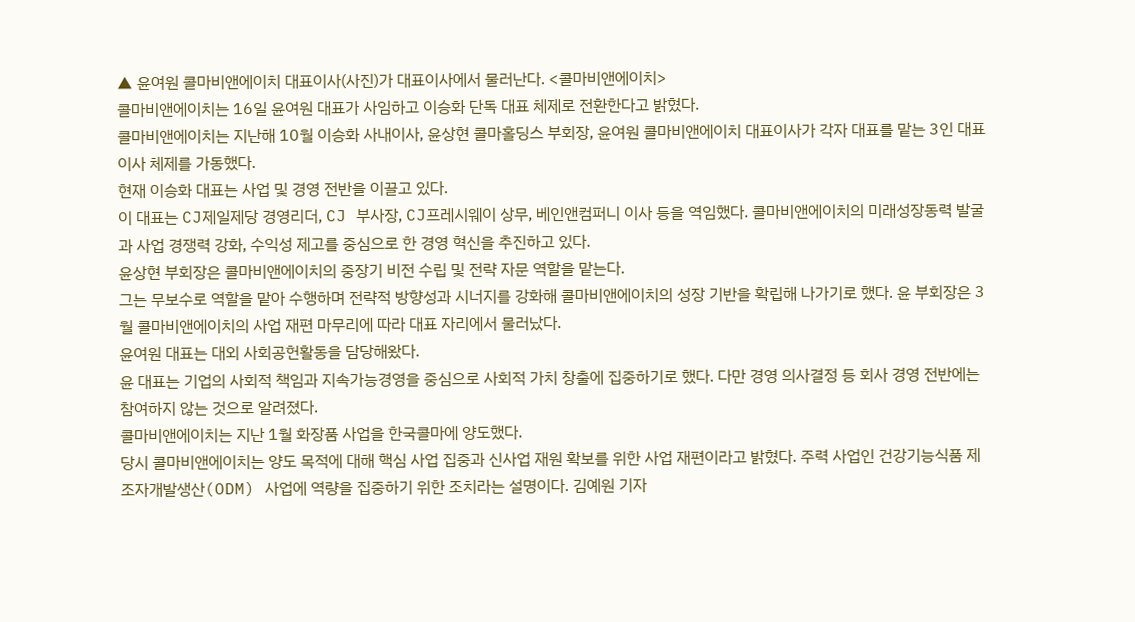▲ 윤여원 콜마비앤에이치 대표이사(사진)가 대표이사에서 물러난다. <콜마비앤에이치>
콜마비앤에이치는 16일 윤여원 대표가 사임하고 이승화 단독 대표 체제로 전환한다고 밝혔다.
콜마비앤에이치는 지난해 10월 이승화 사내이사, 윤상현 콜마홀딩스 부회장, 윤여원 콜마비앤에이치 대표이사가 각자 대표를 맡는 3인 대표이사 체제를 가동했다.
현재 이승화 대표는 사업 및 경영 전반을 이끌고 있다.
이 대표는 CJ제일제당 경영리더, CJ 부사장, CJ프레시웨이 상무, 베인앤컴퍼니 이사 등을 역임했다. 콜마비앤에이치의 미래성장동력 발굴과 사업 경쟁력 강화, 수익성 제고를 중심으로 한 경영 혁신을 추진하고 있다.
윤상현 부회장은 콜마비앤에이치의 중장기 비전 수립 및 전략 자문 역할을 맡는다.
그는 무보수로 역할을 맡아 수행하며 전략적 방향성과 시너지를 강화해 콜마비앤에이치의 성장 기반을 확립해 나가기로 했다. 윤 부회장은 3월 콜마비앤에이치의 사업 재편 마무리에 따라 대표 자리에서 물러났다.
윤여원 대표는 대외 사회공헌활동을 담당해왔다.
윤 대표는 기업의 사회적 책임과 지속가능경영을 중심으로 사회적 가치 창출에 집중하기로 했다. 다만 경영 의사결정 등 회사 경영 전반에는 참여하지 않는 것으로 알려졌다.
콜마비앤에이치는 지난 1월 화장품 사업을 한국콜마에 양도했다.
당시 콜마비앤에이치는 양도 목적에 대해 핵심 사업 집중과 신사업 재원 확보를 위한 사업 재편이라고 밝혔다. 주력 사업인 건강기능식품 제조자개발생산(ODM) 사업에 역량을 집중하기 위한 조치라는 설명이다. 김예원 기자